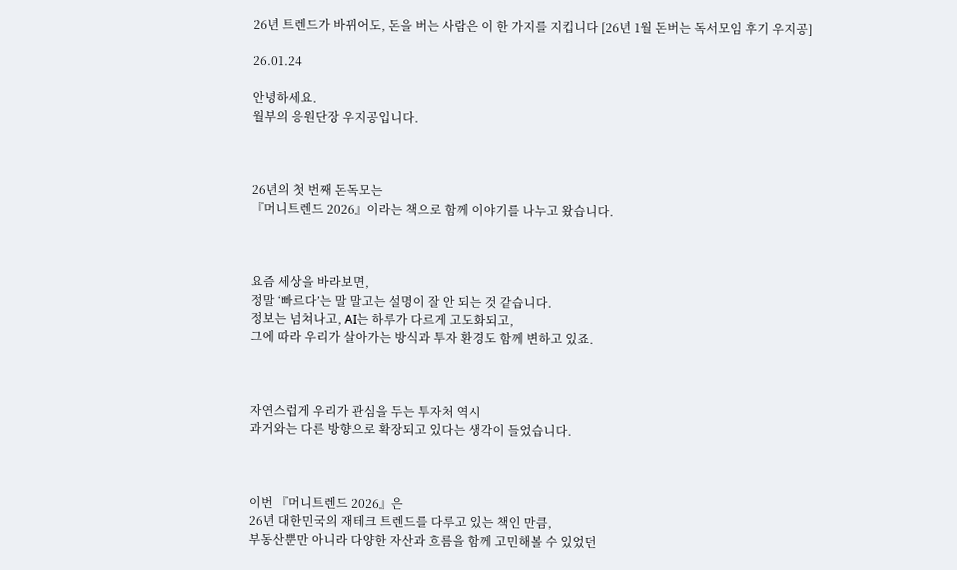26년 트렌드가 바뀌어도, 돈을 버는 사람은 이 한 가지를 지킵니다 [26년 1월 돈버는 독서모임 후기 우지공]

26.01.24

안녕하세요.
월부의 응원단장 우지공입니다.



26년의 첫 번째 돈독모는
『머니트렌드 2026』이라는 책으로 함께 이야기를 나누고 왔습니다.



요즘 세상을 바라보면,
정말 ‘빠르다’는 말 말고는 설명이 잘 안 되는 것 같습니다.
정보는 넘쳐나고, AI는 하루가 다르게 고도화되고,
그에 따라 우리가 살아가는 방식과 투자 환경도 함께 변하고 있죠.



자연스럽게 우리가 관심을 두는 투자처 역시
과거와는 다른 방향으로 확장되고 있다는 생각이 들었습니다.



이번 『머니트렌드 2026』은
26년 대한민국의 재테크 트렌드를 다루고 있는 책인 만큼,
부동산뿐만 아니라 다양한 자산과 흐름을 함께 고민해볼 수 있었던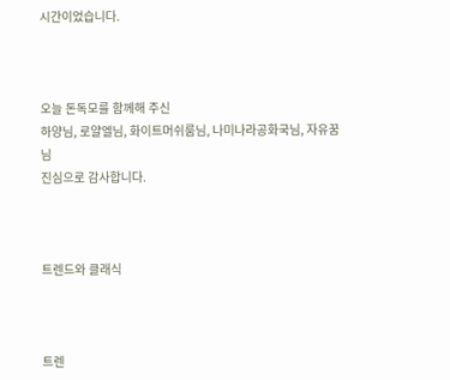시간이었습니다.



오늘 돈독모를 함께해 주신
하양님, 로얄엘님, 화이트머쉬룸님, 나미나라공화국님, 자유꿈님
진심으로 감사합니다.



트렌드와 클래식



트렌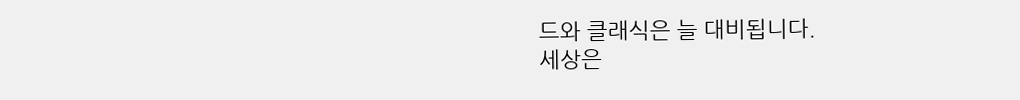드와 클래식은 늘 대비됩니다.
세상은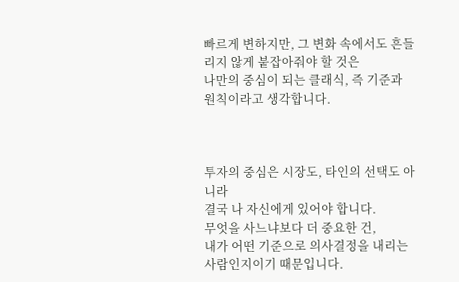빠르게 변하지만, 그 변화 속에서도 흔들리지 않게 붙잡아줘야 할 것은
나만의 중심이 되는 클래식, 즉 기준과 원칙이라고 생각합니다.



투자의 중심은 시장도, 타인의 선택도 아니라
결국 나 자신에게 있어야 합니다.
무엇을 사느냐보다 더 중요한 건,
내가 어떤 기준으로 의사결정을 내리는 사람인지이기 때문입니다.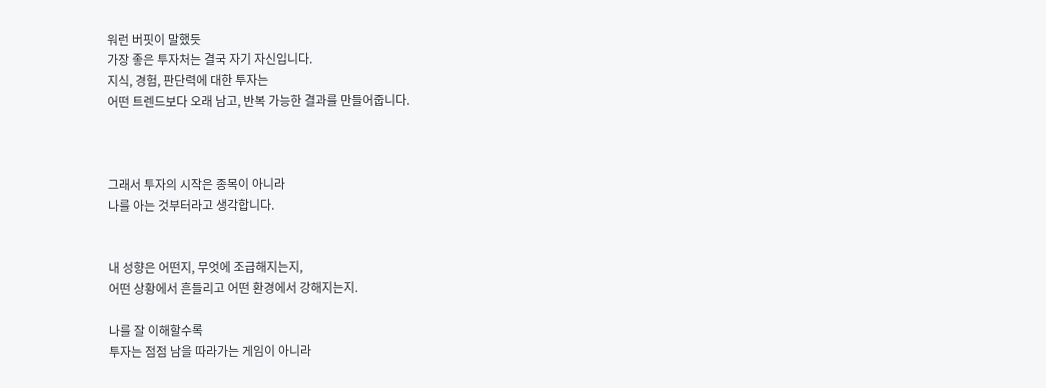워런 버핏이 말했듯
가장 좋은 투자처는 결국 자기 자신입니다.
지식, 경험, 판단력에 대한 투자는
어떤 트렌드보다 오래 남고, 반복 가능한 결과를 만들어줍니다.



그래서 투자의 시작은 종목이 아니라
나를 아는 것부터라고 생각합니다.


내 성향은 어떤지, 무엇에 조급해지는지,
어떤 상황에서 흔들리고 어떤 환경에서 강해지는지.

나를 잘 이해할수록
투자는 점점 남을 따라가는 게임이 아니라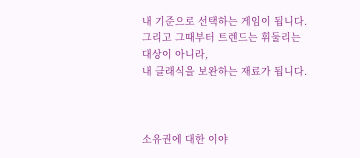내 기준으로 선택하는 게임이 됩니다.
그리고 그때부터 트렌드는 휘둘리는 대상이 아니라,
내 클래식을 보완하는 재료가 됩니다.



소유권에 대한 이야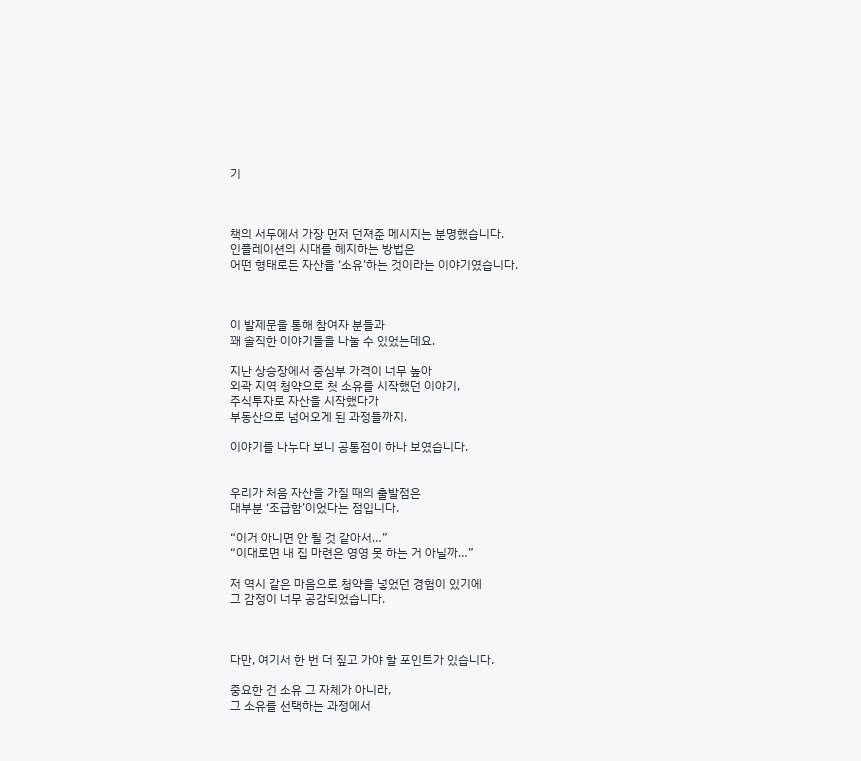기



책의 서두에서 가장 먼저 던져준 메시지는 분명했습니다.
인플레이션의 시대를 헤지하는 방법은
어떤 형태로든 자산을 ‘소유’하는 것이라는 이야기였습니다.



이 발제문을 통해 참여자 분들과
꽤 솔직한 이야기들을 나눌 수 있었는데요.

지난 상승장에서 중심부 가격이 너무 높아
외곽 지역 청약으로 첫 소유를 시작했던 이야기,
주식투자로 자산을 시작했다가
부동산으로 넘어오게 된 과정들까지.

이야기를 나누다 보니 공통점이 하나 보였습니다.


우리가 처음 자산을 가질 때의 출발점은
대부분 ‘조급함’이었다는 점입니다.

“이거 아니면 안 될 것 같아서…”
“이대로면 내 집 마련은 영영 못 하는 거 아닐까…”

저 역시 같은 마음으로 청약을 넣었던 경험이 있기에
그 감정이 너무 공감되었습니다.



다만, 여기서 한 번 더 짚고 가야 할 포인트가 있습니다.

중요한 건 소유 그 자체가 아니라,
그 소유를 선택하는 과정에서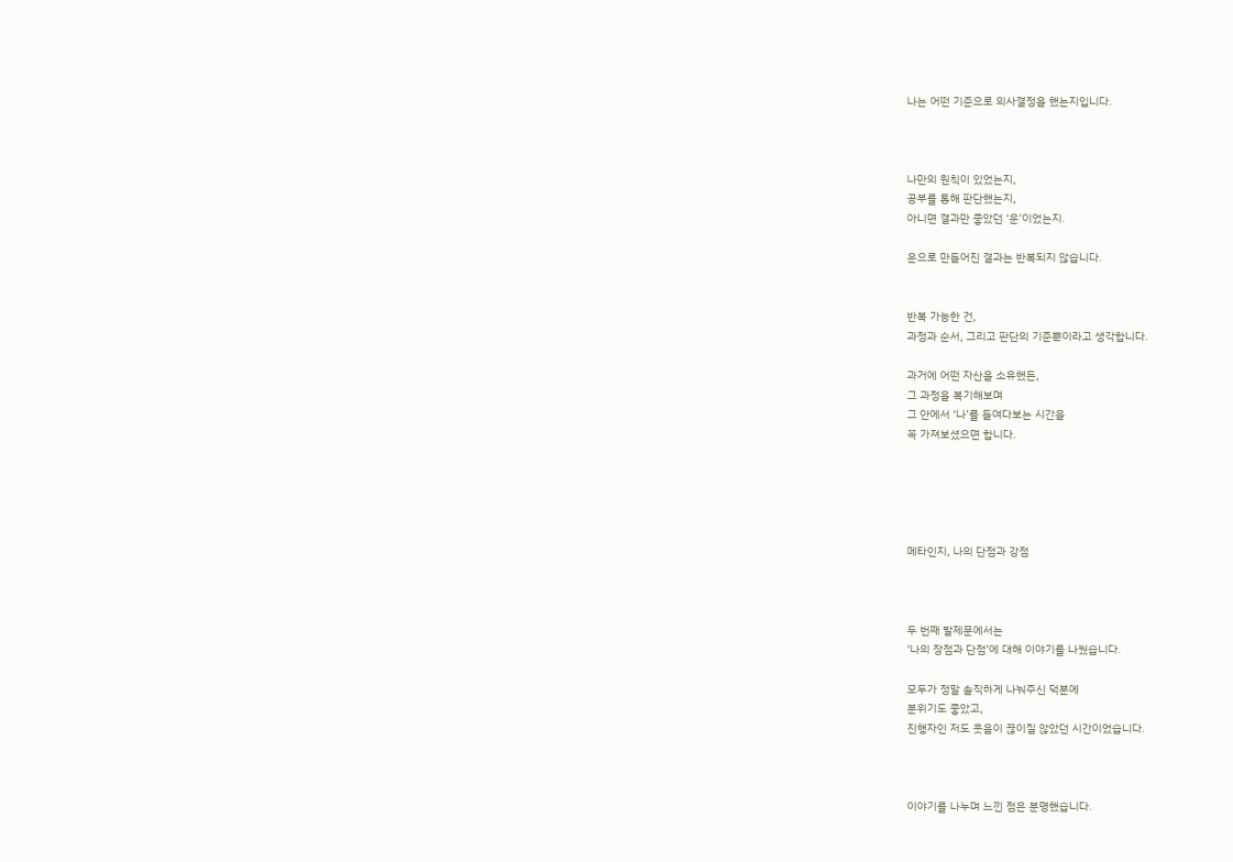나는 어떤 기준으로 의사결정을 했는지입니다.



나만의 원칙이 있었는지,
공부를 통해 판단했는지,
아니면 결과만 좋았던 ‘운’이었는지.

운으로 만들어진 결과는 반복되지 않습니다.


반복 가능한 건,
과정과 순서, 그리고 판단의 기준뿐이라고 생각합니다.

과거에 어떤 자산을 소유했든,
그 과정을 복기해보며
그 안에서 ‘나’를 들여다보는 시간을
꼭 가져보셨으면 합니다.





메타인지, 나의 단점과 강점



두 번째 발제문에서는
‘나의 장점과 단점’에 대해 이야기를 나눴습니다.

모두가 정말 솔직하게 나눠주신 덕분에
분위기도 좋았고,
진행자인 저도 웃음이 끊이질 않았던 시간이었습니다.



이야기를 나누며 느낀 점은 분명했습니다.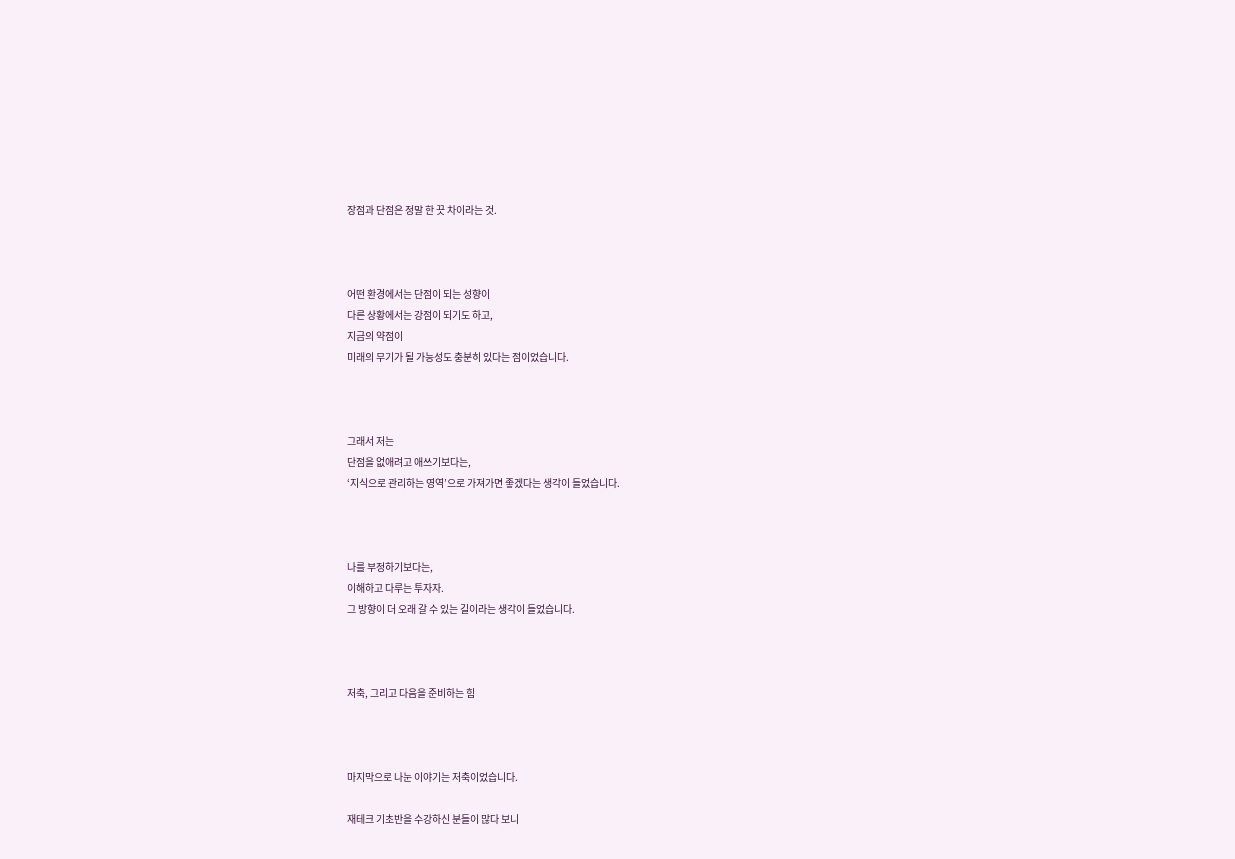장점과 단점은 정말 한 끗 차이라는 것.



어떤 환경에서는 단점이 되는 성향이
다른 상황에서는 강점이 되기도 하고,
지금의 약점이
미래의 무기가 될 가능성도 충분히 있다는 점이었습니다.



그래서 저는
단점을 없애려고 애쓰기보다는,
‘지식으로 관리하는 영역’으로 가져가면 좋겠다는 생각이 들었습니다.



나를 부정하기보다는,
이해하고 다루는 투자자.
그 방향이 더 오래 갈 수 있는 길이라는 생각이 들었습니다.



저축, 그리고 다음을 준비하는 힘



마지막으로 나눈 이야기는 저축이었습니다.

재테크 기초반을 수강하신 분들이 많다 보니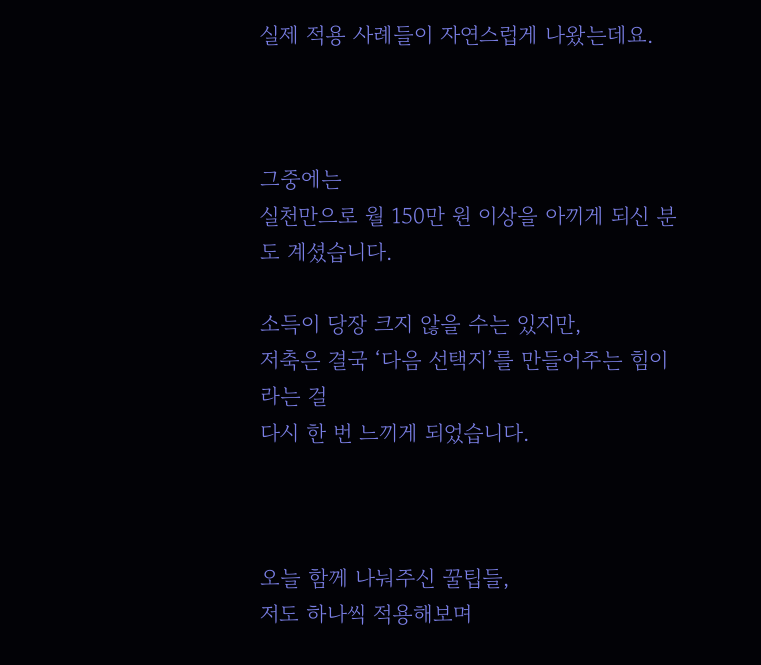실제 적용 사례들이 자연스럽게 나왔는데요.



그중에는
실천만으로 월 150만 원 이상을 아끼게 되신 분도 계셨습니다.

소득이 당장 크지 않을 수는 있지만,
저축은 결국 ‘다음 선택지’를 만들어주는 힘이라는 걸
다시 한 번 느끼게 되었습니다.



오늘 함께 나눠주신 꿀팁들,
저도 하나씩 적용해보며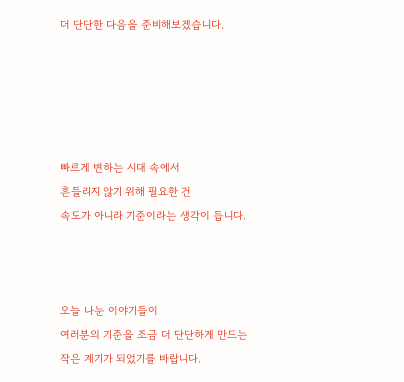더 단단한 다음을 준비해보겠습니다.





빠르게 변하는 시대 속에서
흔들리지 않기 위해 필요한 건
속도가 아니라 기준이라는 생각이 듭니다.



오늘 나눈 이야기들이
여러분의 기준을 조금 더 단단하게 만드는
작은 계기가 되었기를 바랍니다.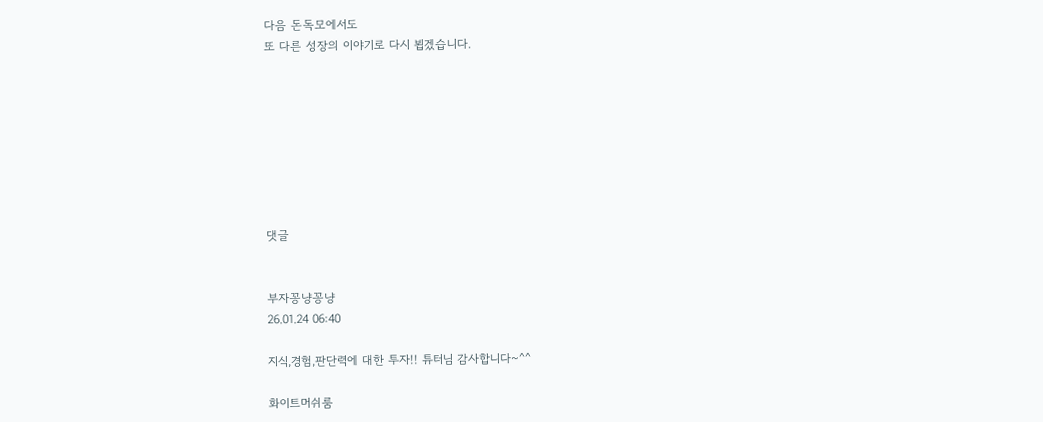다음 돈독모에서도
또 다른 성장의 이야기로 다시 뵙겠습니다.








댓글


부자꽁냥꽁냥
26.01.24 06:40

지식,경험,판단력에 대한 투자!! 튜터님 감사합니다~^^

화이트머쉬룸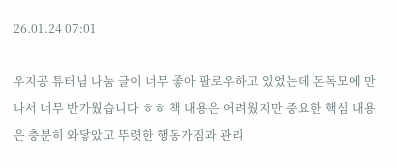26.01.24 07:01

우지공 튜터님 나눔 글이 너무 좋아 팔로우하고 있었는데 돈독모에 만나서 너무 반가웠습니다 ㅎㅎ 책 내용은 어려웠지만 중요한 핵심 내용은 충분히 와닿았고 뚜렷한 행동가짐과 관리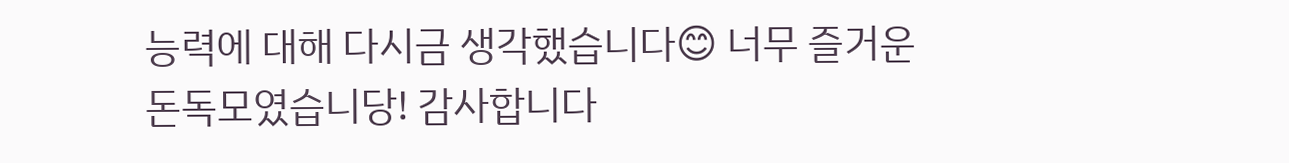능력에 대해 다시금 생각했습니다😊 너무 즐거운 돈독모였습니당! 감사합니다